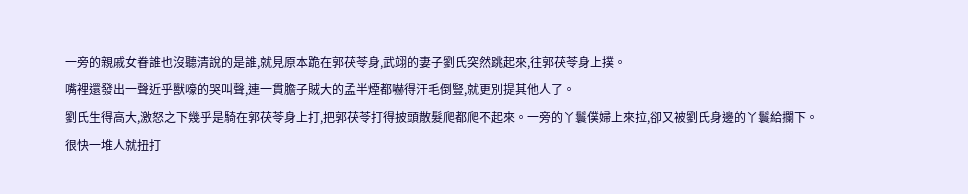一旁的親戚女眷誰也沒聽清說的是誰,就見原本跪在郭茯苓身,武翊的妻子劉氏突然跳起來,往郭茯苓身上撲。
嘴裡還發出一聲近乎獸嚎的哭叫聲,連一貫膽子賊大的孟半煙都嚇得汗毛倒豎,就更別提其他人了。
劉氏生得高大,激怒之下幾乎是騎在郭茯苓身上打,把郭茯苓打得披頭散髮爬都爬不起來。一旁的丫鬟僕婦上來拉,卻又被劉氏身邊的丫鬟給攔下。
很快一堆人就扭打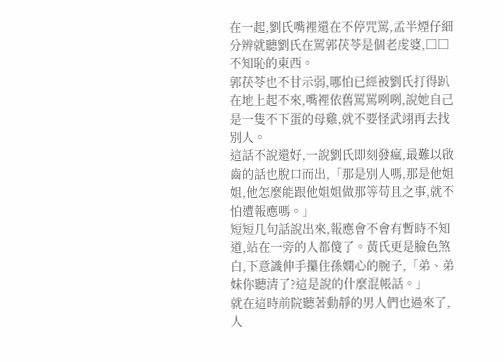在一起,劉氏嘴裡還在不停咒罵,孟半煙仔細分辨就聽劉氏在罵郭茯苓是個老虔婆,□□不知恥的東西。
郭茯苓也不甘示弱,哪怕已經被劉氏打得趴在地上起不來,嘴裡依舊罵罵咧咧,說她自己是一隻不下蛋的母雞,就不要怪武翊再去找別人。
這話不說還好,一說劉氏即刻發瘋,最難以啟齒的話也脫口而出,「那是別人嗎,那是他姐姐,他怎麼能跟他姐姐做那等苟且之事,就不怕遭報應嗎。」
短短几句話說出來,報應會不會有暫時不知道,站在一旁的人都傻了。黃氏更是臉色煞白,下意識伸手攥住孫嫻心的腕子,「弟、弟妹你聽清了?這是說的什麼混帳話。」
就在這時前院聽著動靜的男人們也過來了,人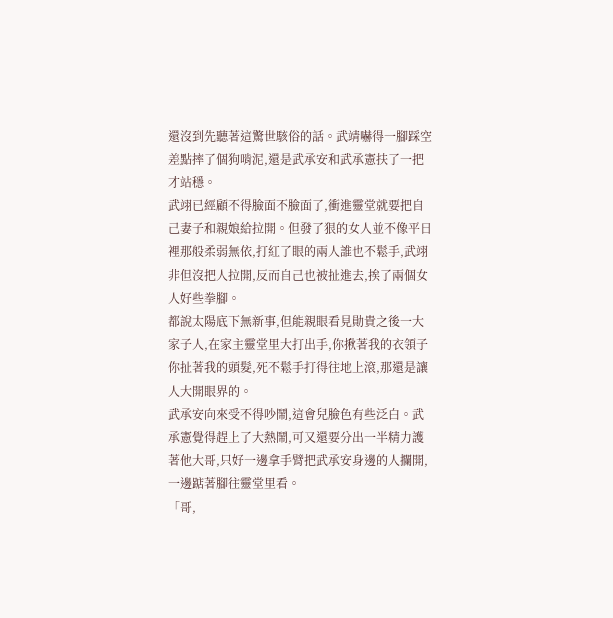還沒到先聽著這驚世駭俗的話。武靖嚇得一腳踩空差點摔了個狗啃泥,還是武承安和武承憲扶了一把才站穩。
武翊已經顧不得臉面不臉面了,衝進靈堂就要把自己妻子和親娘給拉開。但發了狠的女人並不像平日裡那般柔弱無依,打紅了眼的兩人誰也不鬆手,武翊非但沒把人拉開,反而自己也被扯進去,挨了兩個女人好些拳腳。
都說太陽底下無新事,但能親眼看見勛貴之後一大家子人,在家主靈堂里大打出手,你揪著我的衣領子你扯著我的頭髮,死不鬆手打得往地上滾,那還是讓人大開眼界的。
武承安向來受不得吵鬧,這會兒臉色有些泛白。武承憲覺得趕上了大熱鬧,可又還要分出一半精力護著他大哥,只好一邊拿手臂把武承安身邊的人攔開,一邊踮著腳往靈堂里看。
「哥,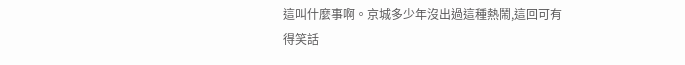這叫什麼事啊。京城多少年沒出過這種熱鬧,這回可有得笑話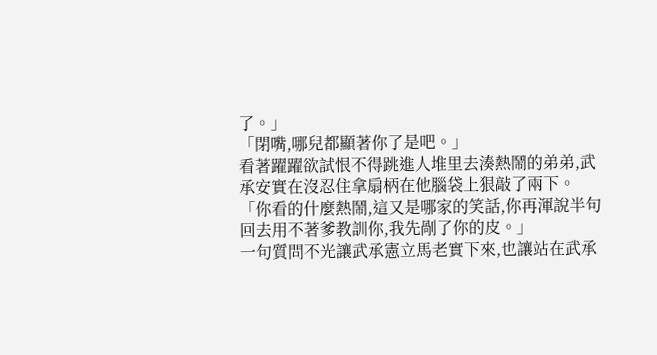了。」
「閉嘴,哪兒都顯著你了是吧。」
看著躍躍欲試恨不得跳進人堆里去湊熱鬧的弟弟,武承安實在沒忍住拿扇柄在他腦袋上狠敲了兩下。
「你看的什麼熱鬧,這又是哪家的笑話,你再渾說半句回去用不著爹教訓你,我先剮了你的皮。」
一句質問不光讓武承憲立馬老實下來,也讓站在武承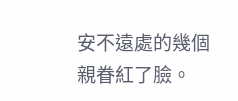安不遠處的幾個親眷紅了臉。